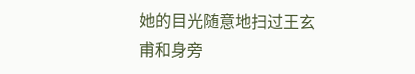她的目光随意地扫过王玄甫和身旁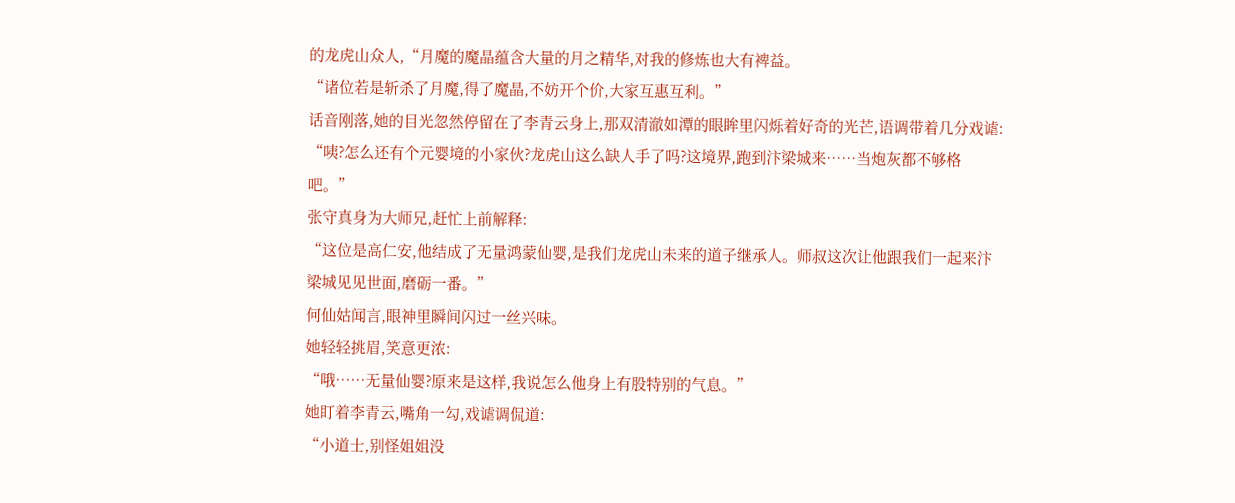的龙虎山众人,“月魔的魔晶蕴含大量的月之精华,对我的修炼也大有裨益。
“诸位若是斩杀了月魔,得了魔晶,不妨开个价,大家互惠互利。”
话音刚落,她的目光忽然停留在了李青云身上,那双清澈如潭的眼眸里闪烁着好奇的光芒,语调带着几分戏谑:
“咦?怎么还有个元婴境的小家伙?龙虎山这么缺人手了吗?这境界,跑到汴梁城来……当炮灰都不够格吧。”
张守真身为大师兄,赶忙上前解释:
“这位是高仁安,他结成了无量鸿蒙仙婴,是我们龙虎山未来的道子继承人。师叔这次让他跟我们一起来汴梁城见见世面,磨砺一番。”
何仙姑闻言,眼神里瞬间闪过一丝兴味。
她轻轻挑眉,笑意更浓:
“哦……无量仙婴?原来是这样,我说怎么他身上有股特别的气息。”
她盯着李青云,嘴角一勾,戏谑调侃道:
“小道士,别怪姐姐没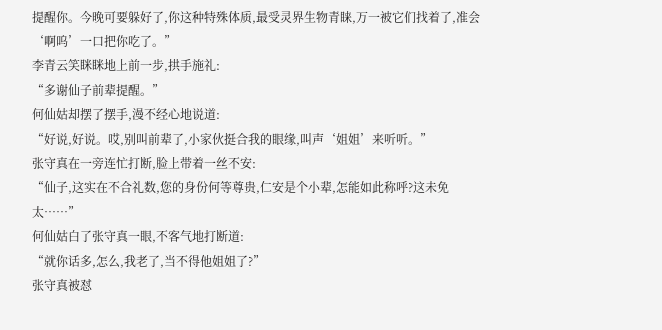提醒你。今晚可要躲好了,你这种特殊体质,最受灵界生物青睐,万一被它们找着了,准会‘啊呜’一口把你吃了。”
李青云笑眯眯地上前一步,拱手施礼:
“多谢仙子前辈提醒。”
何仙姑却摆了摆手,漫不经心地说道:
“好说,好说。哎,别叫前辈了,小家伙挺合我的眼缘,叫声‘姐姐’来听听。”
张守真在一旁连忙打断,脸上带着一丝不安:
“仙子,这实在不合礼数,您的身份何等尊贵,仁安是个小辈,怎能如此称呼?这未免太……”
何仙姑白了张守真一眼,不客气地打断道:
“就你话多,怎么,我老了,当不得他姐姐了?”
张守真被怼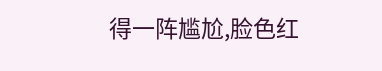得一阵尴尬,脸色红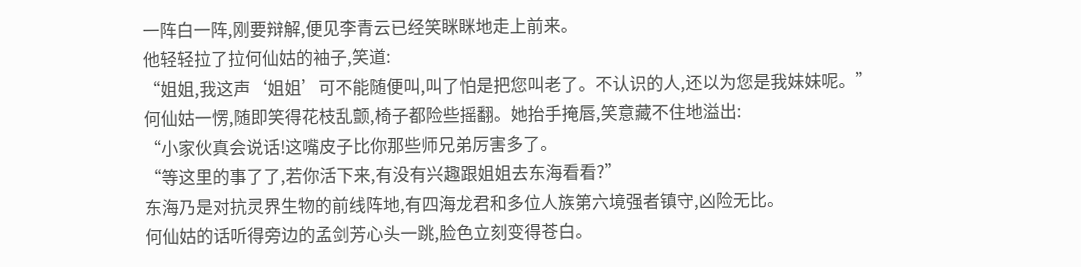一阵白一阵,刚要辩解,便见李青云已经笑眯眯地走上前来。
他轻轻拉了拉何仙姑的袖子,笑道:
“姐姐,我这声‘姐姐’可不能随便叫,叫了怕是把您叫老了。不认识的人,还以为您是我妹妹呢。”
何仙姑一愣,随即笑得花枝乱颤,椅子都险些摇翻。她抬手掩唇,笑意藏不住地溢出:
“小家伙真会说话!这嘴皮子比你那些师兄弟厉害多了。
“等这里的事了了,若你活下来,有没有兴趣跟姐姐去东海看看?”
东海乃是对抗灵界生物的前线阵地,有四海龙君和多位人族第六境强者镇守,凶险无比。
何仙姑的话听得旁边的孟剑芳心头一跳,脸色立刻变得苍白。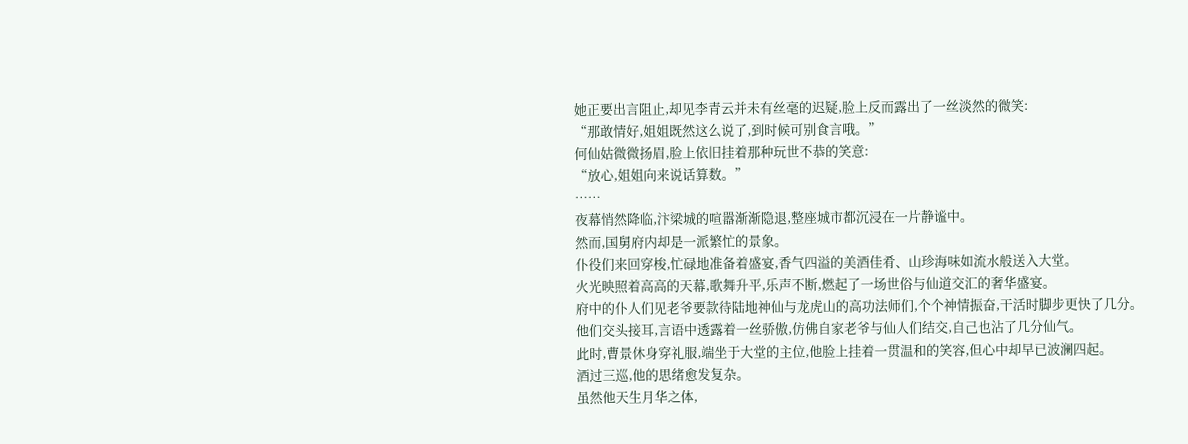她正要出言阻止,却见李青云并未有丝毫的迟疑,脸上反而露出了一丝淡然的微笑:
“那敢情好,姐姐既然这么说了,到时候可别食言哦。”
何仙姑微微扬眉,脸上依旧挂着那种玩世不恭的笑意:
“放心,姐姐向来说话算数。”
……
夜幕悄然降临,汴梁城的喧嚣渐渐隐退,整座城市都沉浸在一片静谧中。
然而,国舅府内却是一派繁忙的景象。
仆役们来回穿梭,忙碌地准备着盛宴,香气四溢的美酒佳肴、山珍海味如流水般送入大堂。
火光映照着高高的天幕,歌舞升平,乐声不断,燃起了一场世俗与仙道交汇的奢华盛宴。
府中的仆人们见老爷要款待陆地神仙与龙虎山的高功法师们,个个神情振奋,干活时脚步更快了几分。
他们交头接耳,言语中透露着一丝骄傲,仿佛自家老爷与仙人们结交,自己也沾了几分仙气。
此时,曹景休身穿礼服,端坐于大堂的主位,他脸上挂着一贯温和的笑容,但心中却早已波澜四起。
酒过三巡,他的思绪愈发复杂。
虽然他天生月华之体,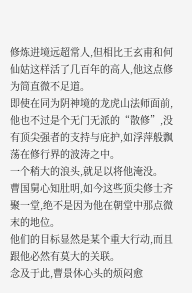修炼进境远超常人,但相比王玄甫和何仙姑这样活了几百年的高人,他这点修为简直微不足道。
即使在同为阴神境的龙虎山法师面前,他也不过是个无门无派的“散修”,没有顶尖强者的支持与庇护,如浮萍般飘荡在修行界的波涛之中。
一个稍大的浪头,就足以将他淹没。
曹国舅心知肚明,如今这些顶尖修士齐聚一堂,绝不是因为他在朝堂中那点微末的地位。
他们的目标显然是某个重大行动,而且跟他必然有莫大的关联。
念及于此,曹景休心头的烦闷愈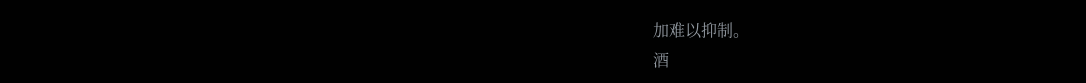加难以抑制。
酒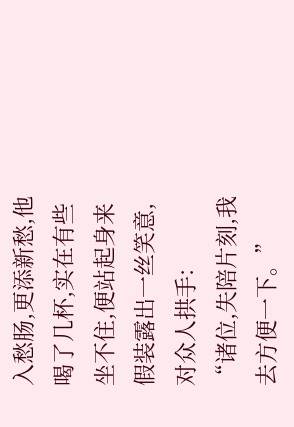入愁肠,更添新愁,他喝了几杯,实在有些坐不住,便站起身来假装露出一丝笑意,对众人拱手:
“诸位,失陪片刻,我去方便一下。”